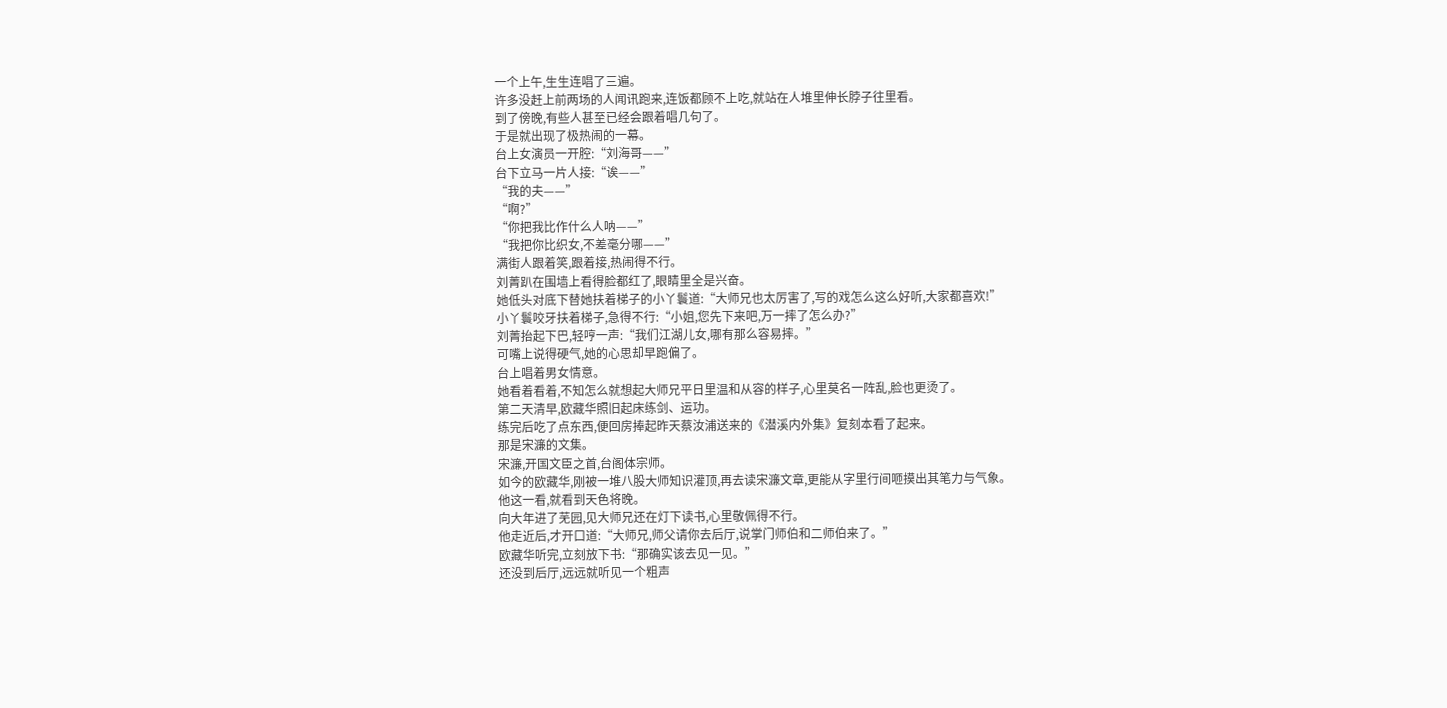一个上午,生生连唱了三遍。
许多没赶上前两场的人闻讯跑来,连饭都顾不上吃,就站在人堆里伸长脖子往里看。
到了傍晚,有些人甚至已经会跟着唱几句了。
于是就出现了极热闹的一幕。
台上女演员一开腔:“刘海哥——”
台下立马一片人接:“诶——”
“我的夫——”
“啊?”
“你把我比作什么人呐——”
“我把你比织女,不差毫分哪——”
满街人跟着笑,跟着接,热闹得不行。
刘菁趴在围墙上看得脸都红了,眼睛里全是兴奋。
她低头对底下替她扶着梯子的小丫鬟道:“大师兄也太厉害了,写的戏怎么这么好听,大家都喜欢!”
小丫鬟咬牙扶着梯子,急得不行:“小姐,您先下来吧,万一摔了怎么办?”
刘菁抬起下巴,轻哼一声:“我们江湖儿女,哪有那么容易摔。”
可嘴上说得硬气,她的心思却早跑偏了。
台上唱着男女情意。
她看着看着,不知怎么就想起大师兄平日里温和从容的样子,心里莫名一阵乱,脸也更烫了。
第二天清早,欧藏华照旧起床练剑、运功。
练完后吃了点东西,便回房捧起昨天蔡汝浦送来的《潜溪内外集》复刻本看了起来。
那是宋濂的文集。
宋濂,开国文臣之首,台阁体宗师。
如今的欧藏华,刚被一堆八股大师知识灌顶,再去读宋濂文章,更能从字里行间咂摸出其笔力与气象。
他这一看,就看到天色将晚。
向大年进了芜园,见大师兄还在灯下读书,心里敬佩得不行。
他走近后,才开口道:“大师兄,师父请你去后厅,说掌门师伯和二师伯来了。”
欧藏华听完,立刻放下书:“那确实该去见一见。”
还没到后厅,远远就听见一个粗声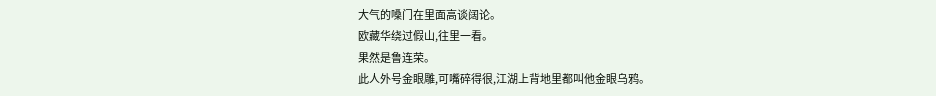大气的嗓门在里面高谈阔论。
欧藏华绕过假山,往里一看。
果然是鲁连荣。
此人外号金眼雕,可嘴碎得很,江湖上背地里都叫他金眼乌鸦。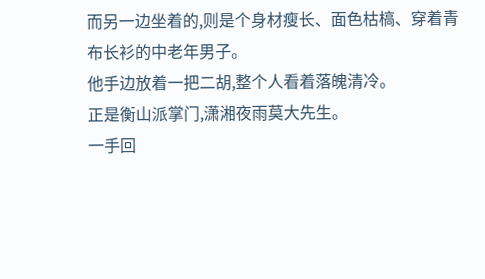而另一边坐着的,则是个身材瘦长、面色枯槁、穿着青布长衫的中老年男子。
他手边放着一把二胡,整个人看着落魄清冷。
正是衡山派掌门,潇湘夜雨莫大先生。
一手回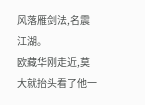风落雁剑法,名震江湖。
欧藏华刚走近,莫大就抬头看了他一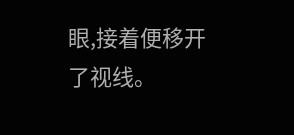眼,接着便移开了视线。